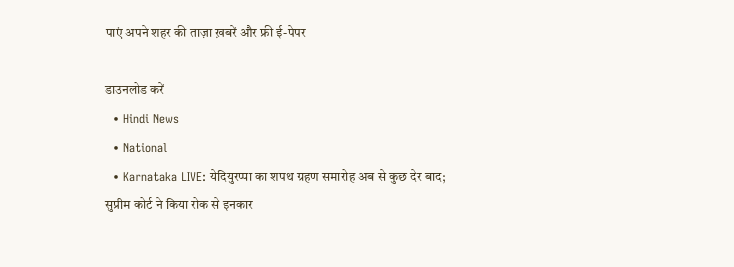पाएं अपने शहर की ताज़ा ख़बरें और फ्री ई-पेपर

डाउनलोड करें
  • Hindi News
  • National
  • Karnataka LIVE: येदियुरप्पा का शपथ ग्रहण समारोह अब से कुछ देर बाद; सुप्रीम कोर्ट ने किया रोक से इनकार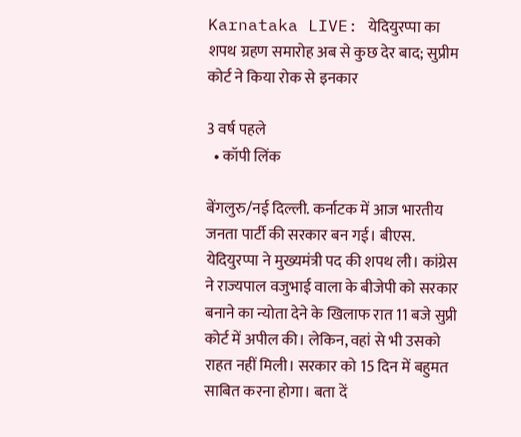Karnataka LIVE: येदियुरप्पा का शपथ ग्रहण समारोह अब से कुछ देर बाद; सुप्रीम कोर्ट ने किया रोक से इनकार

3 वर्ष पहले
  • कॉपी लिंक

बेंगलुरु/नई दिल्ली. कर्नाटक में आज भारतीय जनता पार्टी की सरकार बन गई। बीएस. येदियुरप्पा ने मुख्यमंत्री पद की शपथ ली। कांग्रेस ने राज्यपाल वजुभाई वाला के बीजेपी को सरकार बनाने का न्योता देने के खिलाफ रात 11 बजे सुप्री कोर्ट में अपील की। लेकिन, वहां से भी उसको राहत नहीं मिली। सरकार को 15 दिन में बहुमत साबित करना होगा। बता दें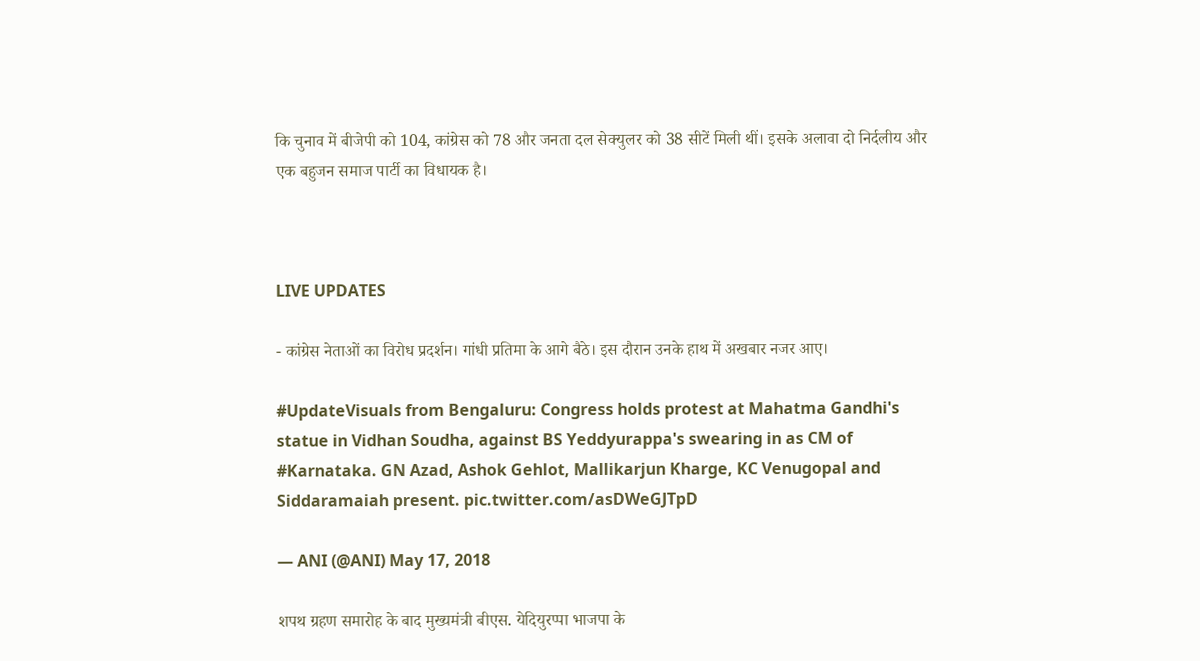कि चुनाव में बीजेपी को 104, कांग्रेस को 78 और जनता दल सेक्युलर को 38 सीटें मिली थीं। इसके अलावा दो निर्दलीय और एक बहुजन समाज पार्टी का विधायक है।



LIVE UPDATES

- कांग्रेस नेताओं का विरोध प्रदर्शन। गांधी प्रतिमा के आगे बैठे। इस दौरान उनके हाथ में अखबार नजर आए।

#UpdateVisuals from Bengaluru: Congress holds protest at Mahatma Gandhi's statue in Vidhan Soudha, against BS Yeddyurappa's swearing in as CM of #Karnataka. GN Azad, Ashok Gehlot, Mallikarjun Kharge, KC Venugopal and Siddaramaiah present. pic.twitter.com/asDWeGJTpD

— ANI (@ANI) May 17, 2018

शपथ ग्रहण समारोह के बाद मुख्यमंत्री बीएस. येदियुरप्पा भाजपा के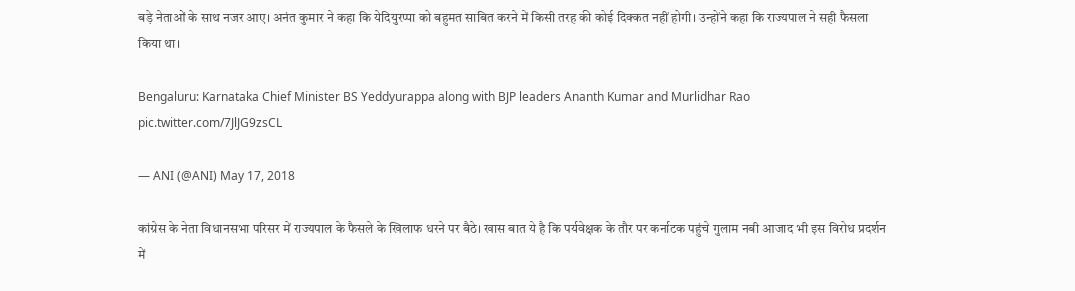बड़े नेताओं के साथ नजर आए। अनंत कुमार ने कहा कि येदियुरप्पा को बहुमत साबित करने में किसी तरह की कोई दिक्कत नहीं होगी। उन्होंने कहा कि राज्यपाल ने सही फैसला किया था।

Bengaluru: Karnataka Chief Minister BS Yeddyurappa along with BJP leaders Ananth Kumar and Murlidhar Rao pic.twitter.com/7JlJG9zsCL

— ANI (@ANI) May 17, 2018

कांग्रेस के नेता विधानसभा परिसर में राज्यपाल के फैसले के खिलाफ धरने पर बैठे। खास बात ये है कि पर्यवेक्षक के तौर पर कर्नाटक पहुंचे गुलाम नबी आजाद भी इस विरोध प्रदर्शन में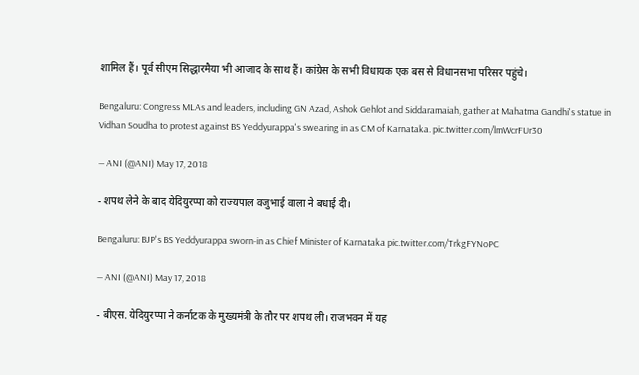शामिल हैं। पूर्व सीएम सिद्धारमैया भी आजाद के साथ हैं। कांग्रेस के सभी विधायक एक बस से विधानसभा परिसर पहुंचे।

Bengaluru: Congress MLAs and leaders, including GN Azad, Ashok Gehlot and Siddaramaiah, gather at Mahatma Gandhi's statue in Vidhan Soudha to protest against BS Yeddyurappa's swearing in as CM of Karnataka. pic.twitter.com/lmWcrFUr30

— ANI (@ANI) May 17, 2018

- शपथ लेने के बाद येदियुरप्पा को राज्यपाल वजुभाई वाला ने बधाई दी।

Bengaluru: BJP's BS Yeddyurappa sworn-in as Chief Minister of Karnataka pic.twitter.com/TrkgFYNoPC

— ANI (@ANI) May 17, 2018

- बीएस. येदियुरप्पा ने कर्नाटक के मुख्यमंत्री के तौर पर शपथ ली। राजभवन में यह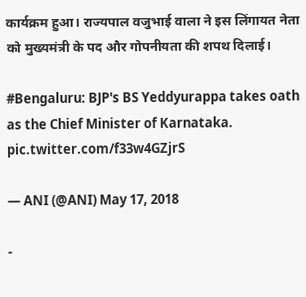कार्यक्रम हुआ। राज्यपाल वजुभाई वाला ने इस लिंगायत नेता को मुख्यमंत्री के पद और गोपनीयता की शपथ दिलाई।

#Bengaluru: BJP's BS Yeddyurappa takes oath as the Chief Minister of Karnataka. pic.twitter.com/f33w4GZjrS

— ANI (@ANI) May 17, 2018

-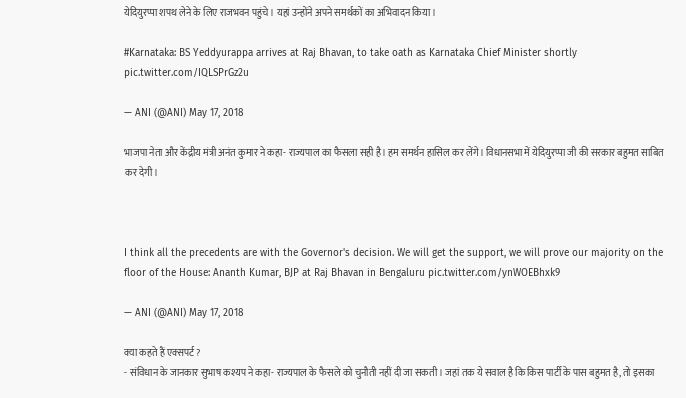येदियुरप्पा शपथ लेने के लिए राजभवन पहुंचे। यहां उन्होंने अपने समर्थकों का अभिवादन किया।

#Karnataka: BS Yeddyurappa arrives at Raj Bhavan, to take oath as Karnataka Chief Minister shortly pic.twitter.com/IQLSPrGz2u

— ANI (@ANI) May 17, 2018

भाजपा नेता और केंद्रीय मंत्री अनंत कुमार ने कहा- राज्यपाल का फैसला सही है। हम समर्थन हासिल कर लेंगे। विधानसभा में येदियुरप्पा जी की सरकार बहुमत साबित कर देगी।



I think all the precedents are with the Governor's decision. We will get the support, we will prove our majority on the floor of the House: Ananth Kumar, BJP at Raj Bhavan in Bengaluru pic.twitter.com/ynWOEBhxk9

— ANI (@ANI) May 17, 2018

क्या कहते हैं एक्सपर्ट?
- संविधान के जानकार सुभाष कश्यप ने कहा- राज्यपाल के फैसले को चुनौती नहीं दी जा सकती। जहां तक ये सवाल है कि किस पार्टी के पास बहुमत है, तो इसका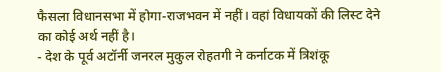फैसला विधानसभा में होगा-राजभवन में नहीं। वहां विधायकों की लिस्ट देने का कोई अर्थ नहीं है।
- देश के पूर्व अटॉर्नी जनरल मुकुल रोहतगी ने कर्नाटक में त्रिशंकू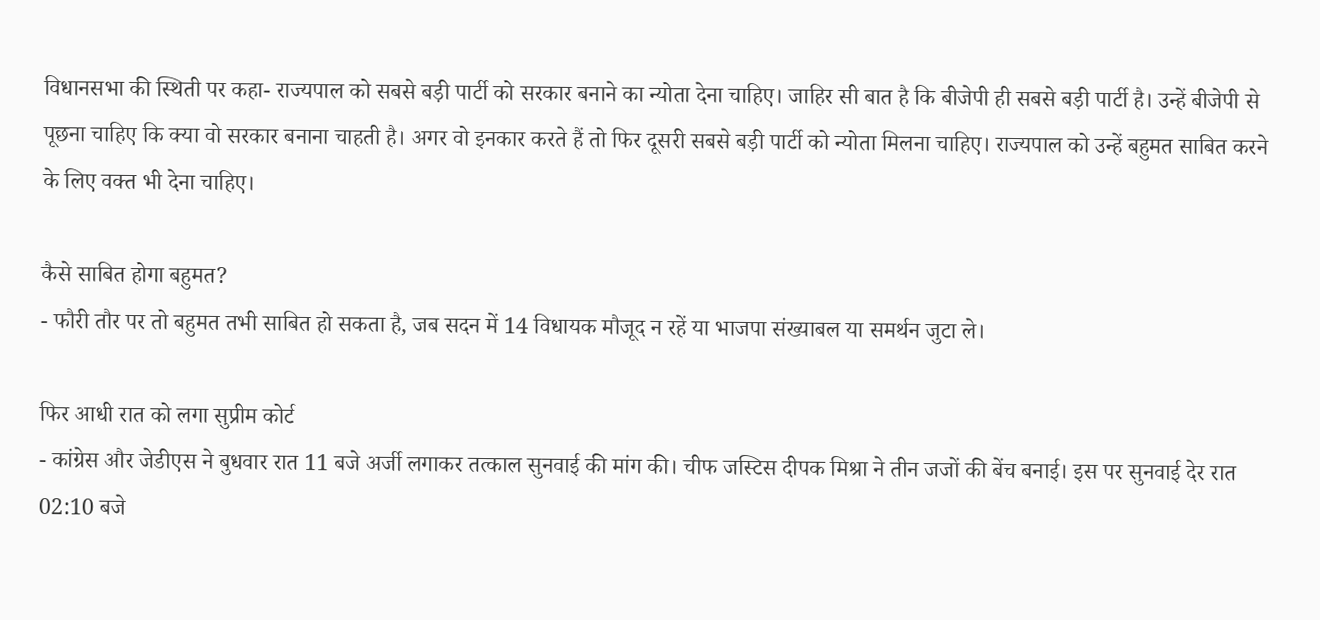विधानसभा की स्थिती पर कहा- राज्यपाल को सबसे बड़ी पार्टी को सरकार बनाने का न्योता देना चाहिए। जाहिर सी बात है कि बीजेपी ही सबसे बड़ी पार्टी है। उन्हें बीजेपी से पूछना चाहिए कि क्या वो सरकार बनाना चाहती है। अगर वो इनकार करते हैं तो फिर दूसरी सबसे बड़ी पार्टी को न्योता मिलना चाहिए। राज्यपाल को उन्हें बहुमत साबित करने के लिए वक्त भी देना चाहिए।

कैसे साबित होगा बहुमत?
- फौरी तौर पर तो बहुमत तभी साबित हो सकता है, जब सदन में 14 विधायक मौजूद न रहें या भाजपा संख्याबल या समर्थन जुटा ले।

फिर आधी रात को लगा सुप्रीम कोर्ट
- कांग्रेस और जेडीएस ने बुधवार रात 11 बजे अर्जी लगाकर तत्काल सुनवाई की मांग की। चीफ जस्टिस दीपक मिश्रा ने तीन जजों की बेंच बनाई। इस पर सुनवाई देर रात 02:10 बजे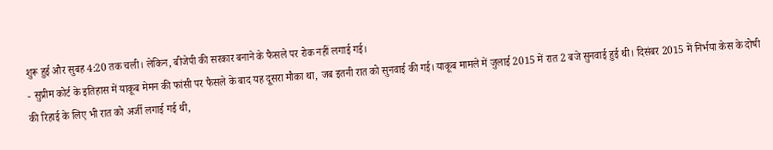शुरू हुई और सुबह 4:20 तक चली। लेकिन, बीजेपी की सरकार बनाने के फैसले पर रोक नहीं लगाई गई।
- सुप्रीम कोर्ट के इतिहास में याकूब मेमन की फांसी पर फैसले के बाद यह दूसरा मौका था, जब इतनी रात को सुनवाई की गई। याकूब मामले में जुलाई 2015 में रात 2 बजे सुनवाई हुई थी। दिसंबर 2015 में निर्भया केस के दोषी की रिहाई के लिए भी रात को अर्जी लगाई गई थी,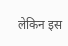लेकिन इस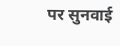पर सुनवाई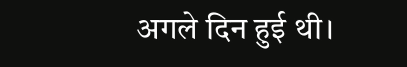अगले दिन हुई थी।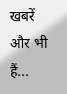खबरें और भी हैं...